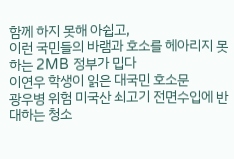함께 하지 못해 아쉽고,
이런 국민들의 바램과 호소를 헤아리지 못하는 2MB 정부가 밉다
이연우 학생이 읽은 대국민 호소문
광우병 위험 미국산 쇠고기 전면수입에 반대하는 청소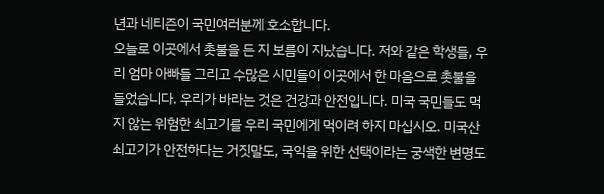년과 네티즌이 국민여러분께 호소합니다.
오늘로 이곳에서 촛불을 든 지 보름이 지났습니다. 저와 같은 학생들, 우리 엄마 아빠들 그리고 수많은 시민들이 이곳에서 한 마음으로 촛불을 들었습니다. 우리가 바라는 것은 건강과 안전입니다. 미국 국민들도 먹지 않는 위험한 쇠고기를 우리 국민에게 먹이려 하지 마십시오. 미국산 쇠고기가 안전하다는 거짓말도, 국익을 위한 선택이라는 궁색한 변명도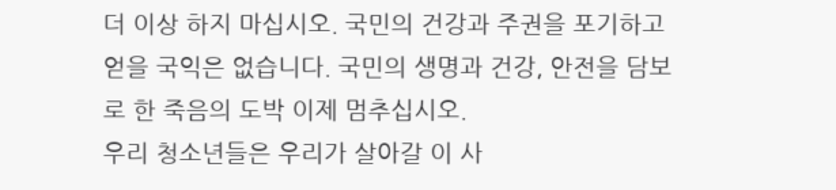더 이상 하지 마십시오. 국민의 건강과 주권을 포기하고 얻을 국익은 없습니다. 국민의 생명과 건강, 안전을 담보로 한 죽음의 도박 이제 멈추십시오.
우리 청소년들은 우리가 살아갈 이 사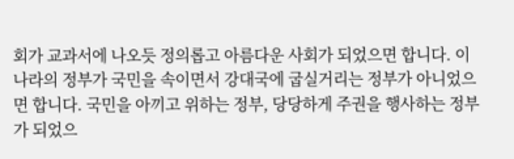회가 교과서에 나오듯 정의롭고 아름다운 사회가 되었으면 합니다. 이 나라의 정부가 국민을 속이면서 강대국에 굽실거리는 정부가 아니었으면 합니다. 국민을 아끼고 위하는 정부, 당당하게 주권을 행사하는 정부가 되었으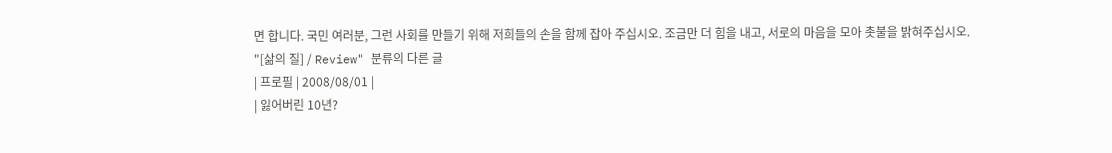면 합니다. 국민 여러분, 그런 사회를 만들기 위해 저희들의 손을 함께 잡아 주십시오. 조금만 더 힘을 내고, 서로의 마음을 모아 촛불을 밝혀주십시오.
"[삶의 질] / Review" 분류의 다른 글
| 프로필 | 2008/08/01 |
| 잃어버린 10년?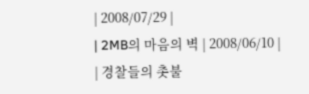| 2008/07/29 |
| 2MB의 마음의 벽 | 2008/06/10 |
| 경찰들의 촛불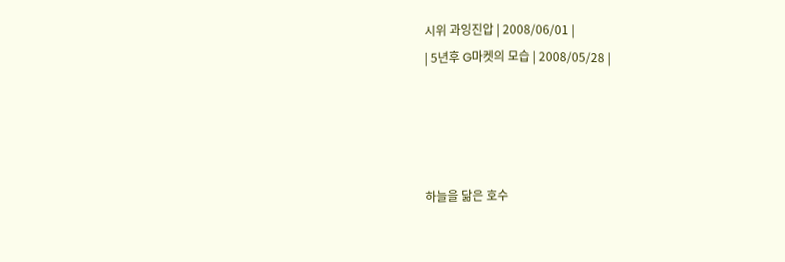시위 과잉진압 | 2008/06/01 |
| 5년후 G마켓의 모습 | 2008/05/28 |




하늘을 닮은 호수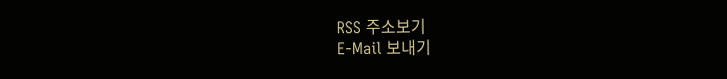RSS 주소보기
E-Mail 보내기